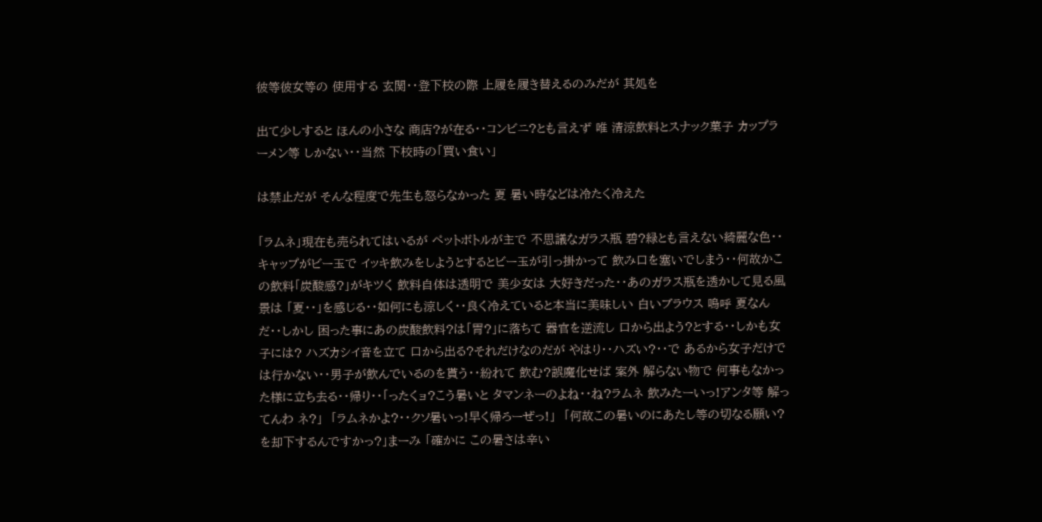彼等彼女等の 使用する 玄関・・登下校の際 上履を履き替えるのみだが 其処を

出て少しすると ほんの小さな 商店?が在る・・コンビニ?とも言えず 唯 清涼飲料とスナック菓子 カップラーメン等 しかない・・当然 下校時の「買い食い」

は禁止だが そんな程度で先生も怒らなかった 夏 暑い時などは冷たく冷えた

「ラムネ」現在も売られてはいるが ペットボトルが主で 不思議なガラス瓶 碧?緑とも言えない綺麗な色・・キャップがビー玉で イッキ飲みをしようとするとビー玉が引っ掛かって 飲み口を塞いでしまう・・何故かこの飲料「炭酸感?」がキツく 飲料自体は透明で 美少女は 大好きだった・・あのガラス瓶を透かして見る風景は 「夏・・」を感じる・・如何にも涼しく・・良く冷えていると本当に美味しい 白いブラウス 嗚呼 夏なんだ・・しかし 困った事にあの炭酸飲料?は「胃?」に落ちて 器官を逆流し 口から出よう?とする・・しかも女子には? ハズカシイ音を立て 口から出る?それだけなのだが やはり・・ハズい?・・で あるから女子だけでは行かない・・男子が飲んでいるのを貰う・・紛れて 飲む?誤魔化せば 案外 解らない物で 何事もなかった様に立ち去る・・帰り・・「ったくョ?こう暑いと タマンネーのよね・・ね?ラムネ 飲みたーいっ!アンタ等 解ってんわ ネ?」  「ラムネかよ?・・クソ暑いっ!早く帰ろーぜっ!」  「何故この暑いのにあたし等の切なる願い?を却下するんですかっ?」まーみ 「確かに この暑さは辛い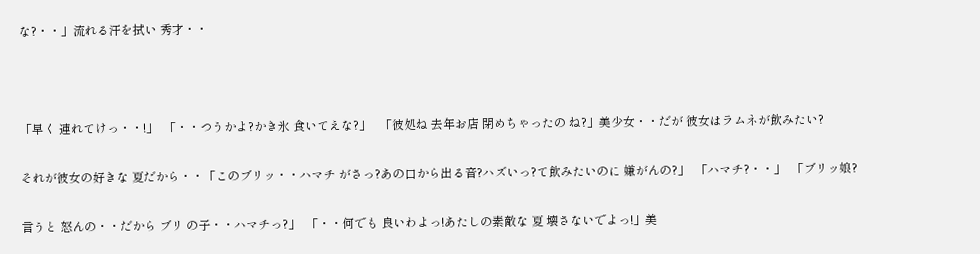な?・・」流れる汗を拭い 秀才・・



「早く 連れてけっ・・!」  「・・つうかよ?かき氷 食いてえな?」   「彼処ね 去年お店 閉めちゃったの ね?」美少女・・だが 彼女はラムネが飲みたい?

それが彼女の好きな 夏だから・・「このブリッ・・ハマチ がさっ?あの口から出る音?ハズいっ?て飲みたいのに 嫌がんの?」  「ハマチ?・・」  「ブリッ娘?

言うと 怒んの・・だから ブリ の子・・ハマチっ?」  「・・何でも 良いわよっ!あたしの素敵な 夏 壊さないでよっ!」美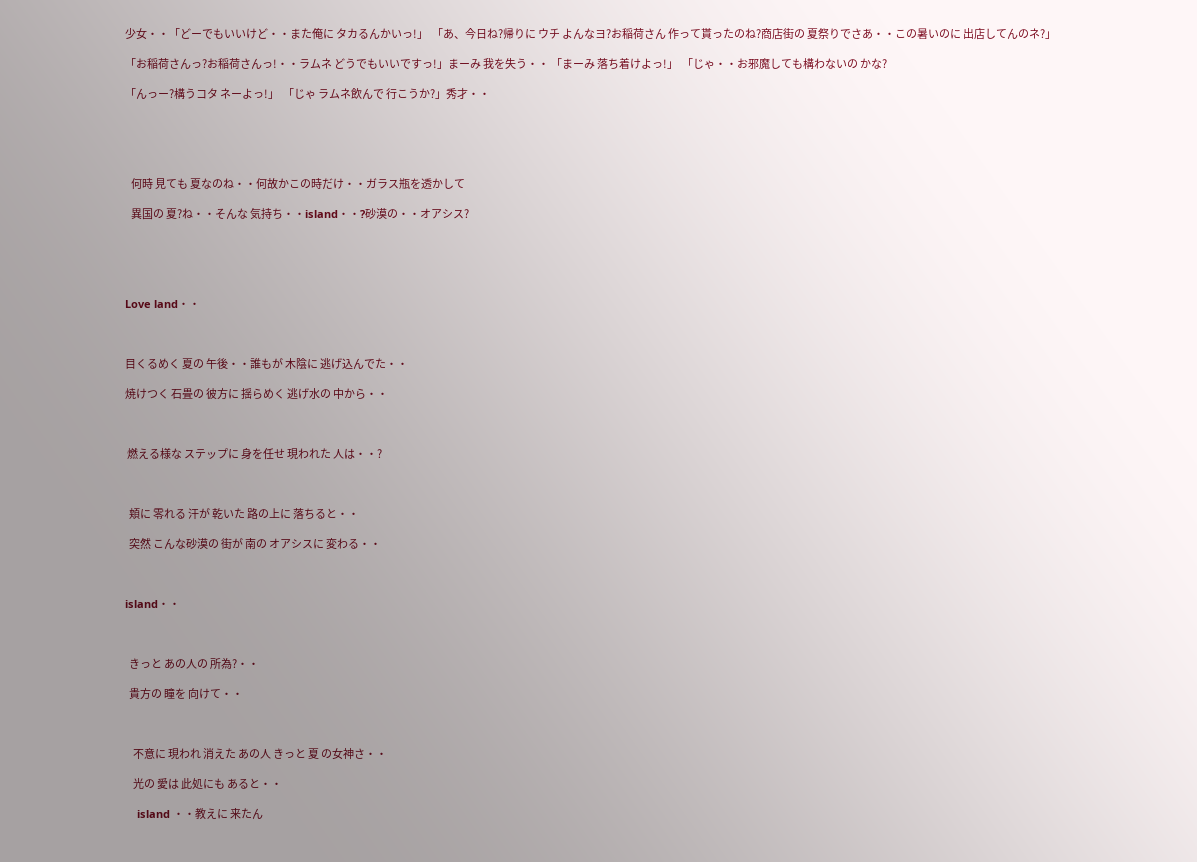少女・・「どーでもいいけど・・また俺に タカるんかいっ!」  「あ、今日ね?帰りに ウチ よんなヨ?お稲荷さん 作って貰ったのね?商店街の 夏祭りでさあ・・この暑いのに 出店してんのネ?」

「お稲荷さんっ?お稲荷さんっ!・・ラムネ どうでもいいですっ!」まーみ 我を失う・・ 「まーみ 落ち着けよっ!」  「じゃ・・お邪魔しても構わないの かな?

「んっー?構うコタ ネーよっ!」  「じゃ ラムネ飲んで 行こうか?」秀才・・





   何時 見ても 夏なのね・・何故かこの時だけ・・ガラス瓶を透かして

   異国の 夏?ね・・そんな 気持ち・・island・・?砂漠の・・オアシス?





Love land・・



目くるめく 夏の 午後・・誰もが 木陰に 逃げ込んでた・・

焼けつく 石畳の 彼方に 揺らめく 逃げ水の 中から・・



 燃える様な ステップに 身を任せ 現われた 人は・・?



  頬に 零れる 汗が 乾いた 路の上に 落ちると・・

  突然 こんな砂漠の 街が 南の オアシスに 変わる・・



island・・



  きっと あの人の 所為?・・

  貴方の 瞳を 向けて・・



    不意に 現われ 消えた あの人 きっと 夏 の女神さ・・

    光の 愛は 此処にも あると・・

    island ・・教えに 来たん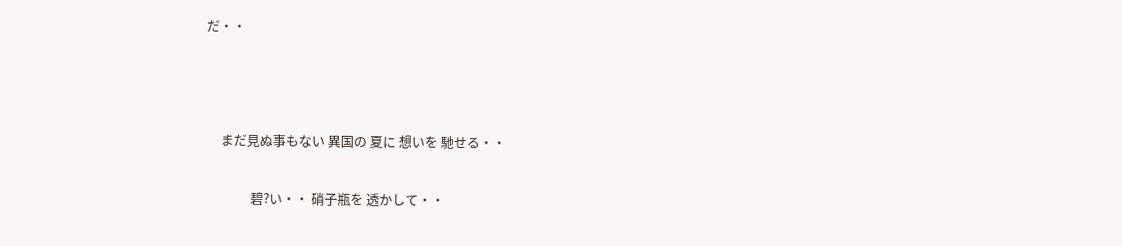だ・・



     まだ見ぬ事もない 異国の 夏に 想いを 馳せる・・

               碧?い・・ 硝子瓶を 透かして・・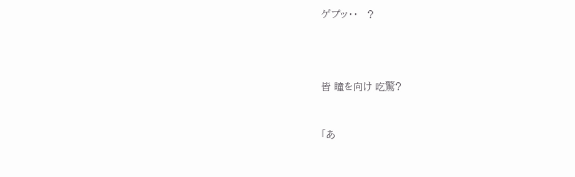ゲプッ・・   ?





皆 瞳を向け 吃驚?



「あ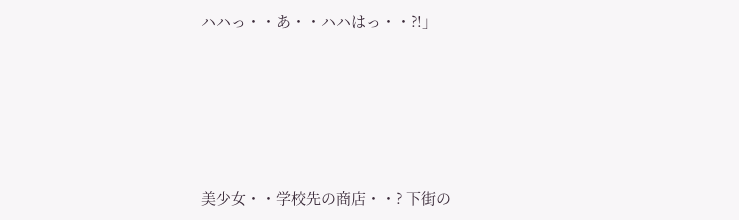ハハっ・・あ・・ハハはっ・・?!」





美少女・・学校先の商店・・? 下街の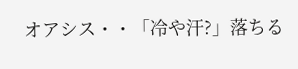オアシス・・「冷や汗?」落ちる